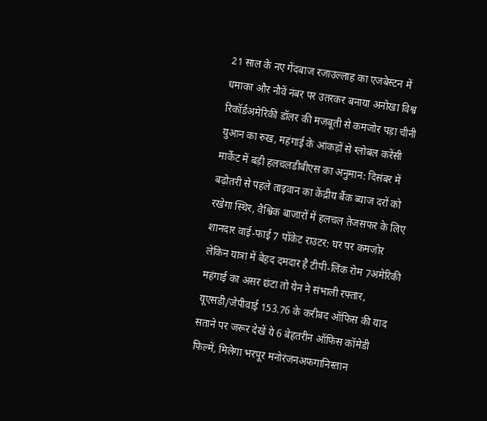21 साल के नए गेंदबाज रजाउल्लाह का एजबेस्टन में धमाका और नौवें नंबर पर उतरकर बनाया अनोखा विश्व रिकॉर्डअमेरिकी डॉलर की मजबूती से कमजोर पड़ा चीनी युआन का रुख, महंगाई के आंकड़ों से ग्लोबल करेंसी मार्केट में बड़ी हलचलडीबीएस का अनुमान: दिसंबर में बढ़ोतरी से पहले ताइवान का केंद्रीय बैंक ब्याज दरों को रखेगा स्थिर, वैश्विक बाजारों में हलचल तेजसफर के लिए शानदार वाई-फाई 7 पॉकेट राउटर: घर पर कमजोर लेकिन यात्रा में बेहद दमदार है टीपी-लिंक रोम 7अमेरिकी महंगाई का असर छंटा तो येन ने संभाली रफ्तार, यूएसडी/जेपीवाई 153.76 के करीबद ऑफिस की याद सताने पर जरूर देखें ये 6 बेहतरीन ऑफिस कॉमेडी फिल्में, मिलेगा भरपूर मनोरंजनअफगानिस्तान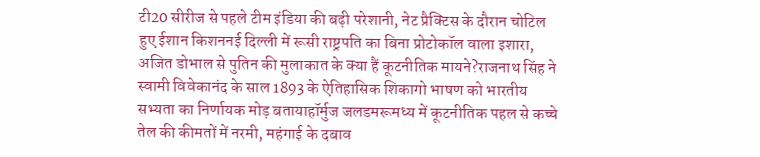टी20 सीरीज से पहले टीम इंडिया की बढ़ी परेशानी, नेट प्रैक्टिस के दौरान चोटिल हुए ईशान किशननई दिल्ली में रूसी राष्ट्रपति का बिना प्रोटोकॉल वाला इशारा, अजित डोभाल से पुतिन की मुलाकात के क्या हैं कूटनीतिक मायने?राजनाथ सिंह ने स्वामी विवेकानंद के साल 1893 के ऐतिहासिक शिकागो भाषण को भारतीय सभ्यता का निर्णायक मोड़ बतायाहॉर्मुज जलडमरूमध्य में कूटनीतिक पहल से कच्चे तेल की कीमतों में नरमी, महंगाई के दबाव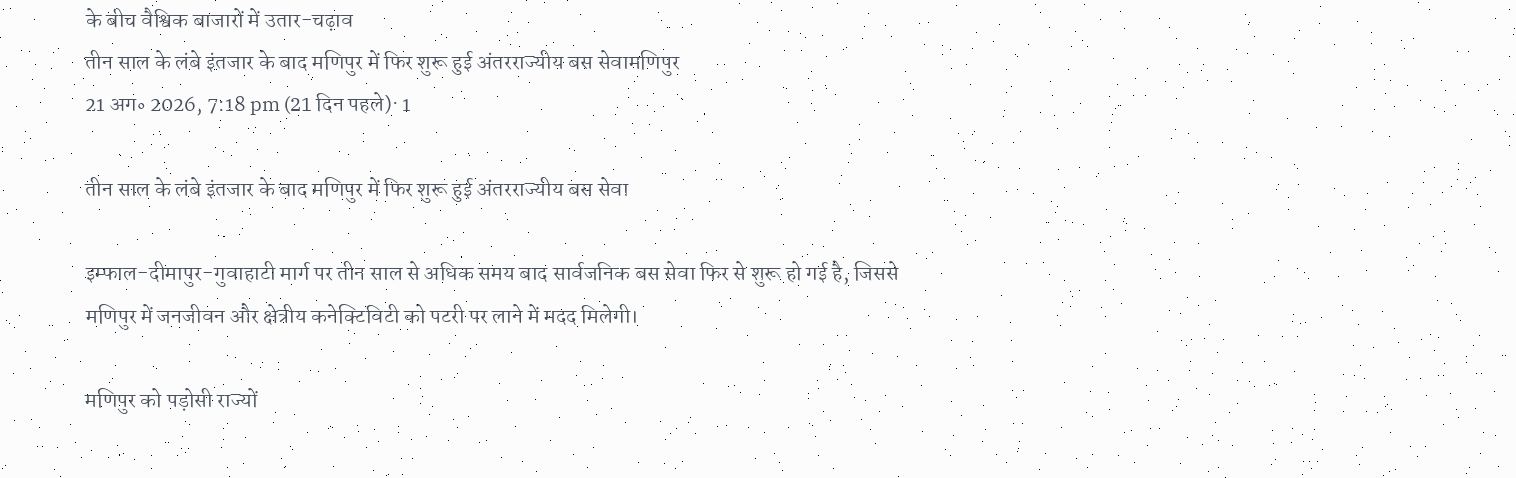के बीच वैश्विक बाजारों में उतार-चढ़ाव
तीन साल के लंबे इंतजार के बाद मणिपुर में फिर शुरू हुई अंतरराज्यीय बस सेवामणिपुर
21 अग॰ 2026, 7:18 pm (21 दिन पहले)· 1

तीन साल के लंबे इंतजार के बाद मणिपुर में फिर शुरू हुई अंतरराज्यीय बस सेवा

इम्फाल-दीमापुर-गुवाहाटी मार्ग पर तीन साल से अधिक समय बाद सार्वजनिक बस सेवा फिर से शुरू हो गई है, जिससे मणिपुर में जनजीवन और क्षेत्रीय कनेक्टिविटी को पटरी पर लाने में मदद मिलेगी।

मणिपुर को पड़ोसी राज्यों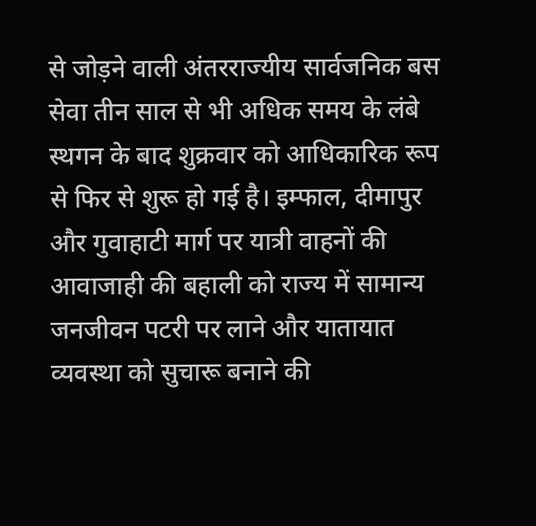से जोड़ने वाली अंतरराज्यीय सार्वजनिक बस सेवा तीन साल से भी अधिक समय के लंबे स्थगन के बाद शुक्रवार को आधिकारिक रूप से फिर से शुरू हो गई है। इम्फाल, दीमापुर और गुवाहाटी मार्ग पर यात्री वाहनों की आवाजाही की बहाली को राज्य में सामान्य जनजीवन पटरी पर लाने और यातायात व्यवस्था को सुचारू बनाने की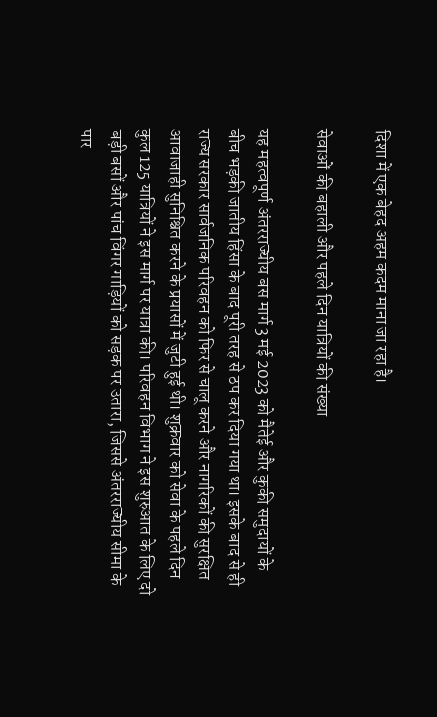दिशा में एक बेहद अहम कदम माना जा रहा है।

सेवाओं की बहाली और पहले दिन यात्रियों की संख्या

यह महत्वपूर्ण अंतरराज्यीय बस मार्ग 3 मई 2023 को मैतेई और कुकी समुदायों के बीच भड़की जातीय हिंसा के बाद पूरी तरह से ठप कर दिया गया था। इसके बाद से ही राज्य सरकार सार्वजनिक परिवहन को फिर से चालू करने और नागरिकों की सुरक्षित आवाजाही सुनिश्चित करने के प्रयासों में जुटी हुई थी। शुक्रवार को सेवा के पहले दिन कुल 125 यात्रियों ने इस मार्ग पर यात्रा की। परिवहन विभाग ने इस शुरुआत के लिए दो बड़ी बसों और पांच विंगर गाड़ियों को सड़क पर उतारा, जिससे अंतरराज्यीय सीमा के पार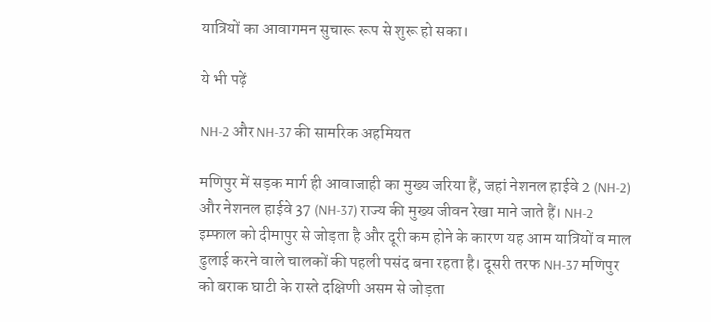यात्रियों का आवागमन सुचारू रूप से शुरू हो सका।

ये भी पढ़ें

NH-2 और NH-37 की सामरिक अहमियत

मणिपुर में सड़क मार्ग ही आवाजाही का मुख्य जरिया हैं, जहां नेशनल हाईवे 2 (NH-2) और नेशनल हाईवे 37 (NH-37) राज्य की मुख्य जीवन रेखा माने जाते हैं। NH-2 इम्फाल को दीमापुर से जोड़ता है और दूरी कम होने के कारण यह आम यात्रियों व माल ढुलाई करने वाले चालकों की पहली पसंद बना रहता है। दूसरी तरफ NH-37 मणिपुर को बराक घाटी के रास्ते दक्षिणी असम से जोड़ता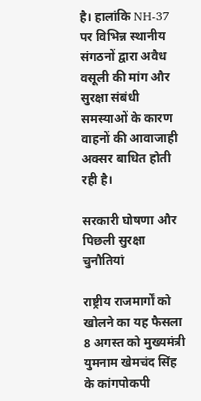है। हालांकि NH-37 पर विभिन्न स्थानीय संगठनों द्वारा अवैध वसूली की मांग और सुरक्षा संबंधी समस्याओं के कारण वाहनों की आवाजाही अक्सर बाधित होती रही है।

सरकारी घोषणा और पिछली सुरक्षा चुनौतियां

राष्ट्रीय राजमार्गों को खोलने का यह फैसला 8 अगस्त को मुख्यमंत्री युमनाम खेमचंद सिंह के कांगपोकपी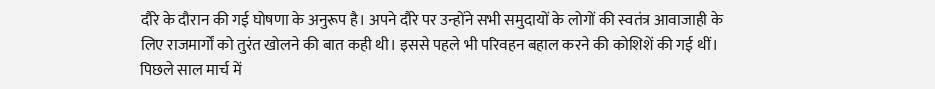दौरे के दौरान की गई घोषणा के अनुरूप है। अपने दौरे पर उन्होंने सभी समुदायों के लोगों की स्वतंत्र आवाजाही के लिए राजमार्गों को तुरंत खोलने की बात कही थी। इससे पहले भी परिवहन बहाल करने की कोशिशें की गई थीं। पिछले साल मार्च में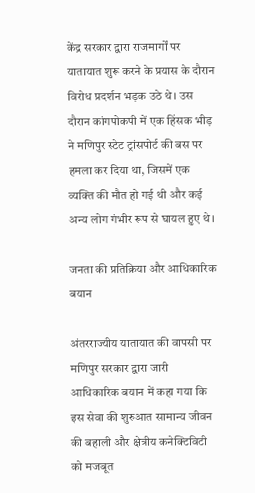केंद्र सरकार द्वारा राजमार्गों पर यातायात शुरू करने के प्रयास के दौरान विरोध प्रदर्शन भड़क उठे थे। उस दौरान कांगपोकपी में एक हिंसक भीड़ ने मणिपुर स्टेट ट्रांसपोर्ट की बस पर हमला कर दिया था, जिसमें एक व्यक्ति की मौत हो गई थी और कई अन्य लोग गंभीर रूप से घायल हुए थे।

जनता की प्रतिक्रिया और आधिकारिक बयान

अंतरराज्यीय यातायात की वापसी पर मणिपुर सरकार द्वारा जारी आधिकारिक बयान में कहा गया कि इस सेवा की शुरुआत सामान्य जीवन की बहाली और क्षेत्रीय कनेक्टिविटी को मजबूत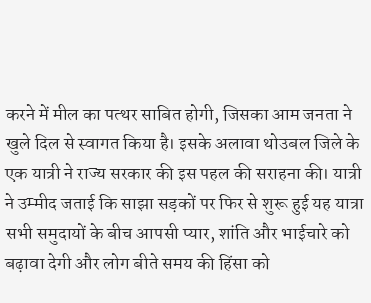करने में मील का पत्थर साबित होगी, जिसका आम जनता ने खुले दिल से स्वागत किया है। इसके अलावा थोउबल जिले के एक यात्री ने राज्य सरकार की इस पहल की सराहना की। यात्री ने उम्मीद जताई कि साझा सड़कों पर फिर से शुरू हुई यह यात्रा सभी समुदायों के बीच आपसी प्यार, शांति और भाईचारे को बढ़ावा देगी और लोग बीते समय की हिंसा को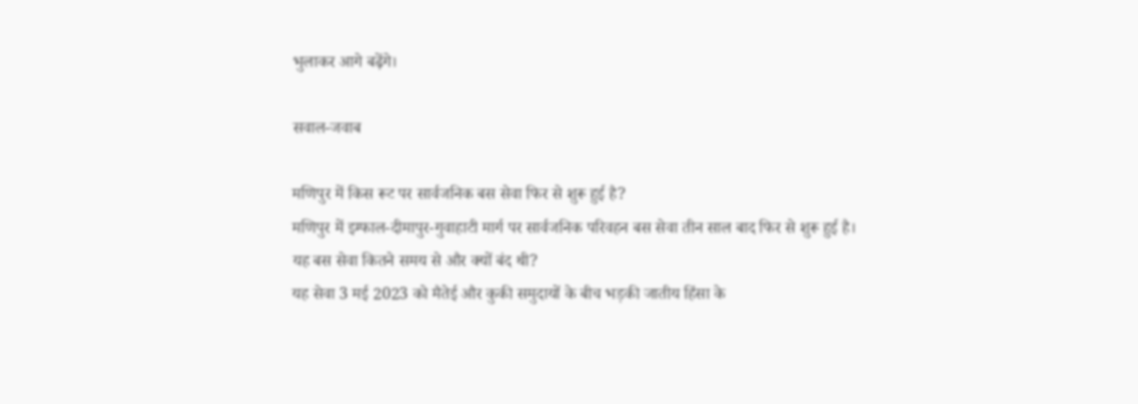भुलाकर आगे बढ़ेंगे।

सवाल-जवाब

मणिपुर में किस रूट पर सार्वजनिक बस सेवा फिर से शुरू हुई है?
मणिपुर में इम्फाल-दीमापुर-गुवाहाटी मार्ग पर सार्वजनिक परिवहन बस सेवा तीन साल बाद फिर से शुरू हुई है।
यह बस सेवा कितने समय से और क्यों बंद थी?
यह सेवा 3 मई 2023 को मैतेई और कुकी समुदायों के बीच भड़की जातीय हिंसा के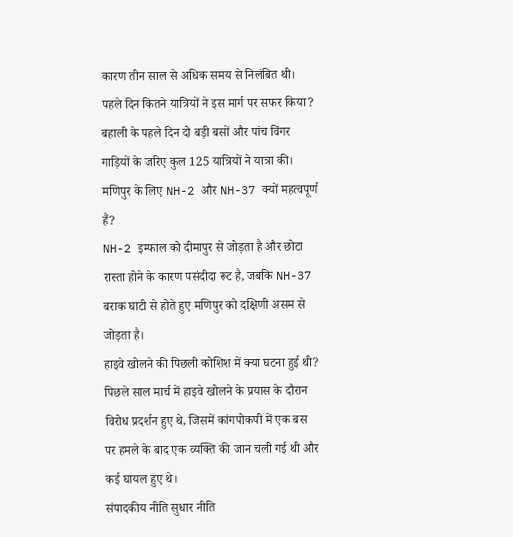कारण तीन साल से अधिक समय से निलंबित थी।
पहले दिन कितने यात्रियों ने इस मार्ग पर सफर किया?
बहाली के पहले दिन दो बड़ी बसों और पांच विंगर गाड़ियों के जरिए कुल 125 यात्रियों ने यात्रा की।
मणिपुर के लिए NH-2 और NH-37 क्यों महत्वपूर्ण हैं?
NH-2 इम्फाल को दीमापुर से जोड़ता है और छोटा रास्ता होने के कारण पसंदीदा रूट है, जबकि NH-37 बराक घाटी से होते हुए मणिपुर को दक्षिणी असम से जोड़ता है।
हाइवे खोलने की पिछली कोशिश में क्या घटना हुई थी?
पिछले साल मार्च में हाइवे खोलने के प्रयास के दौरान विरोध प्रदर्शन हुए थे, जिसमें कांगपोकपी में एक बस पर हमले के बाद एक व्यक्ति की जान चली गई थी और कई घायल हुए थे।
संपादकीय नीति सुधार नीति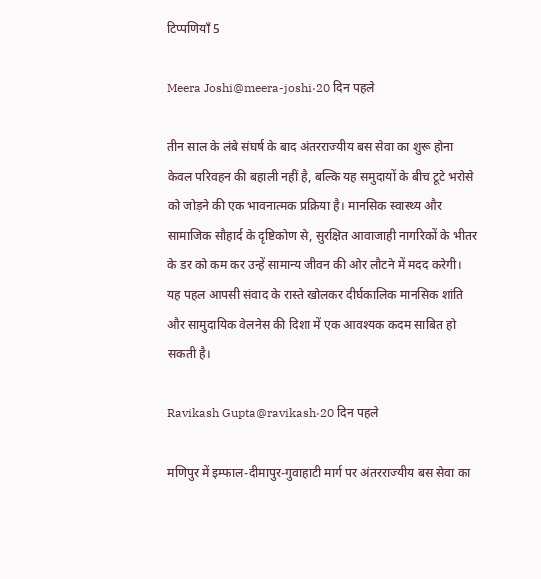टिप्पणियाँ 5

Meera Joshi@meera-joshi·20 दिन पहले

तीन साल के लंबे संघर्ष के बाद अंतरराज्यीय बस सेवा का शुरू होना केवल परिवहन की बहाली नहीं है, बल्कि यह समुदायों के बीच टूटे भरोसे को जोड़ने की एक भावनात्मक प्रक्रिया है। मानसिक स्वास्थ्य और सामाजिक सौहार्द के दृष्टिकोण से, सुरक्षित आवाजाही नागरिकों के भीतर के डर को कम कर उन्हें सामान्य जीवन की ओर लौटने में मदद करेगी। यह पहल आपसी संवाद के रास्ते खोलकर दीर्घकालिक मानसिक शांति और सामुदायिक वेलनेस की दिशा में एक आवश्यक कदम साबित हो सकती है।

Ravikash Gupta@ravikash·20 दिन पहले

मणिपुर में इम्फाल-दीमापुर-गुवाहाटी मार्ग पर अंतरराज्यीय बस सेवा का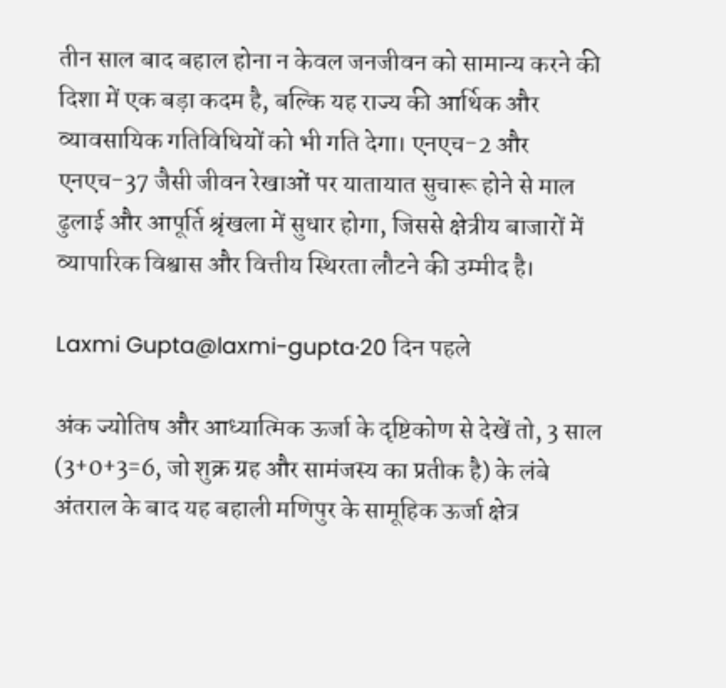तीन साल बाद बहाल होना न केवल जनजीवन को सामान्य करने की दिशा में एक बड़ा कदम है, बल्कि यह राज्य की आर्थिक और व्यावसायिक गतिविधियों को भी गति देगा। एनएच-2 और एनएच-37 जैसी जीवन रेखाओं पर यातायात सुचारू होने से माल ढुलाई और आपूर्ति श्रृंखला में सुधार होगा, जिससे क्षेत्रीय बाजारों में व्यापारिक विश्वास और वित्तीय स्थिरता लौटने की उम्मीद है।

Laxmi Gupta@laxmi-gupta·20 दिन पहले

अंक ज्योतिष और आध्यात्मिक ऊर्जा के दृष्टिकोण से देखें तो, 3 साल (3+0+3=6, जो शुक्र ग्रह और सामंजस्य का प्रतीक है) के लंबे अंतराल के बाद यह बहाली मणिपुर के सामूहिक ऊर्जा क्षेत्र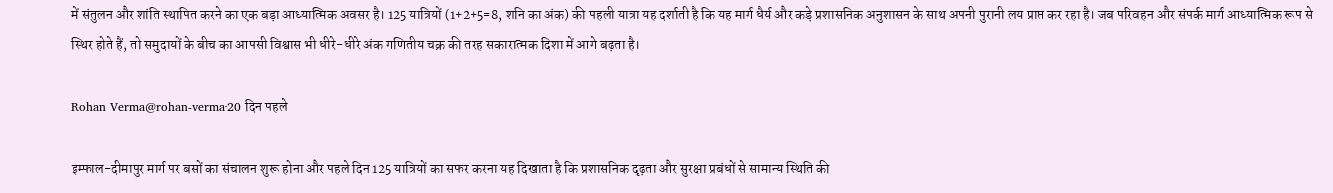में संतुलन और शांति स्थापित करने का एक बड़ा आध्यात्मिक अवसर है। 125 यात्रियों (1+2+5=8, शनि का अंक) की पहली यात्रा यह दर्शाती है कि यह मार्ग धैर्य और कड़े प्रशासनिक अनुशासन के साथ अपनी पुरानी लय प्राप्त कर रहा है। जब परिवहन और संपर्क मार्ग आध्यात्मिक रूप से स्थिर होते हैं, तो समुदायों के बीच का आपसी विश्वास भी धीरे-धीरे अंक गणितीय चक्र की तरह सकारात्मक दिशा में आगे बढ़ता है।

Rohan Verma@rohan-verma·20 दिन पहले

इम्फाल-दीमापुर मार्ग पर बसों का संचालन शुरू होना और पहले दिन 125 यात्रियों का सफर करना यह दिखाता है कि प्रशासनिक दृढ़ता और सुरक्षा प्रबंधों से सामान्य स्थिति की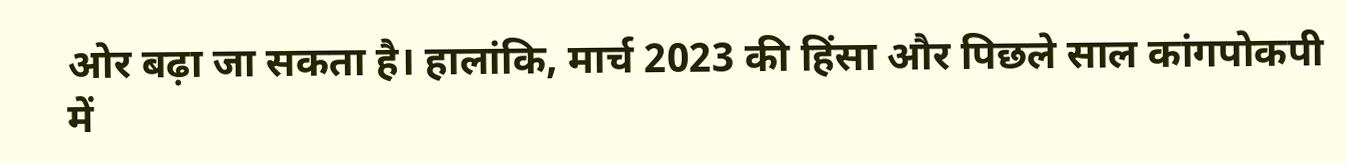ओर बढ़ा जा सकता है। हालांकि, मार्च 2023 की हिंसा और पिछले साल कांगपोकपी में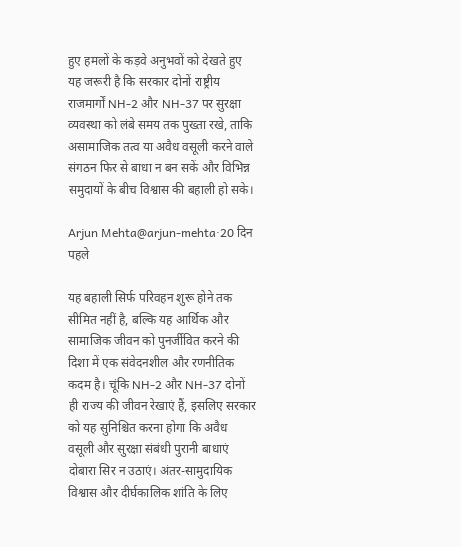हुए हमलों के कड़वे अनुभवों को देखते हुए यह जरूरी है कि सरकार दोनों राष्ट्रीय राजमार्गों NH-2 और NH-37 पर सुरक्षा व्यवस्था को लंबे समय तक पुख्ता रखे, ताकि असामाजिक तत्व या अवैध वसूली करने वाले संगठन फिर से बाधा न बन सकें और विभिन्न समुदायों के बीच विश्वास की बहाली हो सके।

Arjun Mehta@arjun-mehta·20 दिन पहले

यह बहाली सिर्फ परिवहन शुरू होने तक सीमित नहीं है, बल्कि यह आर्थिक और सामाजिक जीवन को पुनर्जीवित करने की दिशा में एक संवेदनशील और रणनीतिक कदम है। चूंकि NH-2 और NH-37 दोनों ही राज्य की जीवन रेखाएं हैं, इसलिए सरकार को यह सुनिश्चित करना होगा कि अवैध वसूली और सुरक्षा संबंधी पुरानी बाधाएं दोबारा सिर न उठाएं। अंतर-सामुदायिक विश्वास और दीर्घकालिक शांति के लिए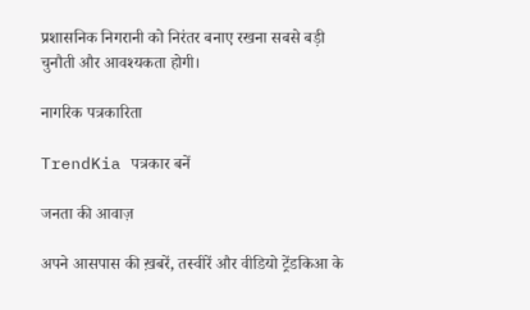प्रशासनिक निगरानी को निरंतर बनाए रखना सबसे बड़ी चुनौती और आवश्यकता होगी।

नागरिक पत्रकारिता

TrendKia पत्रकार बनें

जनता की आवाज़

अपने आसपास की ख़बरें, तस्वीरें और वीडियो ट्रेंडकिआ के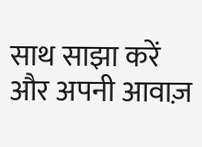साथ साझा करें और अपनी आवाज़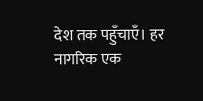देश तक पहुँचाएँ। हर नागरिक एक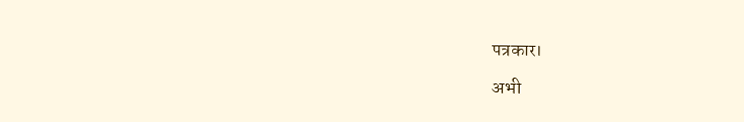पत्रकार।

अभी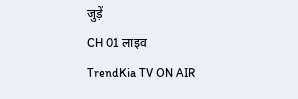जुड़ें
CH 01 लाइव
TrendKia TV ON AIR